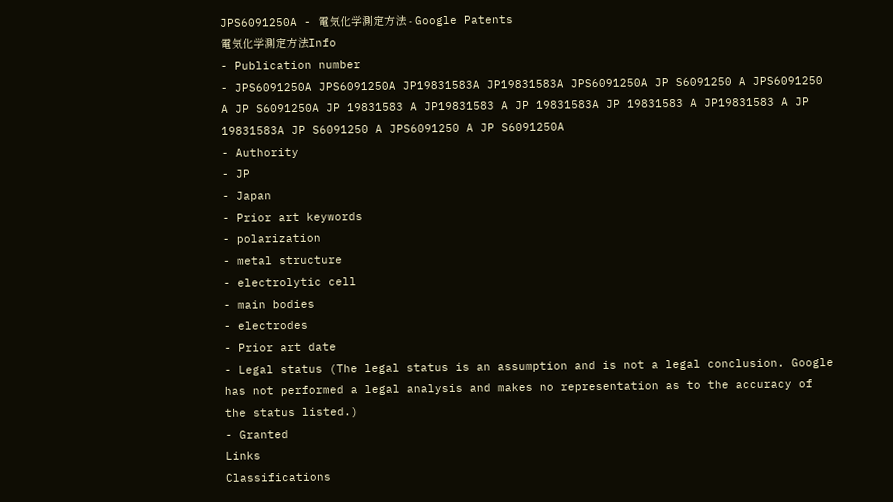JPS6091250A - 電気化学測定方法 - Google Patents
電気化学測定方法Info
- Publication number
- JPS6091250A JPS6091250A JP19831583A JP19831583A JPS6091250A JP S6091250 A JPS6091250 A JP S6091250A JP 19831583 A JP19831583 A JP 19831583A JP 19831583 A JP19831583 A JP 19831583A JP S6091250 A JPS6091250 A JP S6091250A
- Authority
- JP
- Japan
- Prior art keywords
- polarization
- metal structure
- electrolytic cell
- main bodies
- electrodes
- Prior art date
- Legal status (The legal status is an assumption and is not a legal conclusion. Google has not performed a legal analysis and makes no representation as to the accuracy of the status listed.)
- Granted
Links
Classifications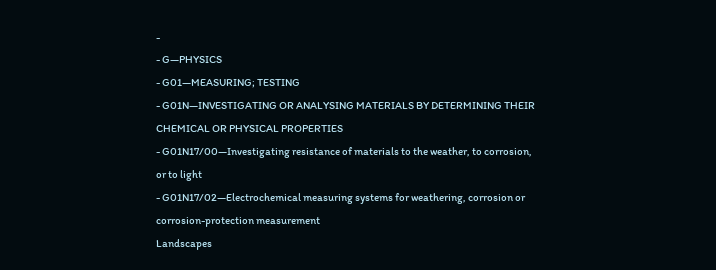-
- G—PHYSICS
- G01—MEASURING; TESTING
- G01N—INVESTIGATING OR ANALYSING MATERIALS BY DETERMINING THEIR CHEMICAL OR PHYSICAL PROPERTIES
- G01N17/00—Investigating resistance of materials to the weather, to corrosion, or to light
- G01N17/02—Electrochemical measuring systems for weathering, corrosion or corrosion-protection measurement
Landscapes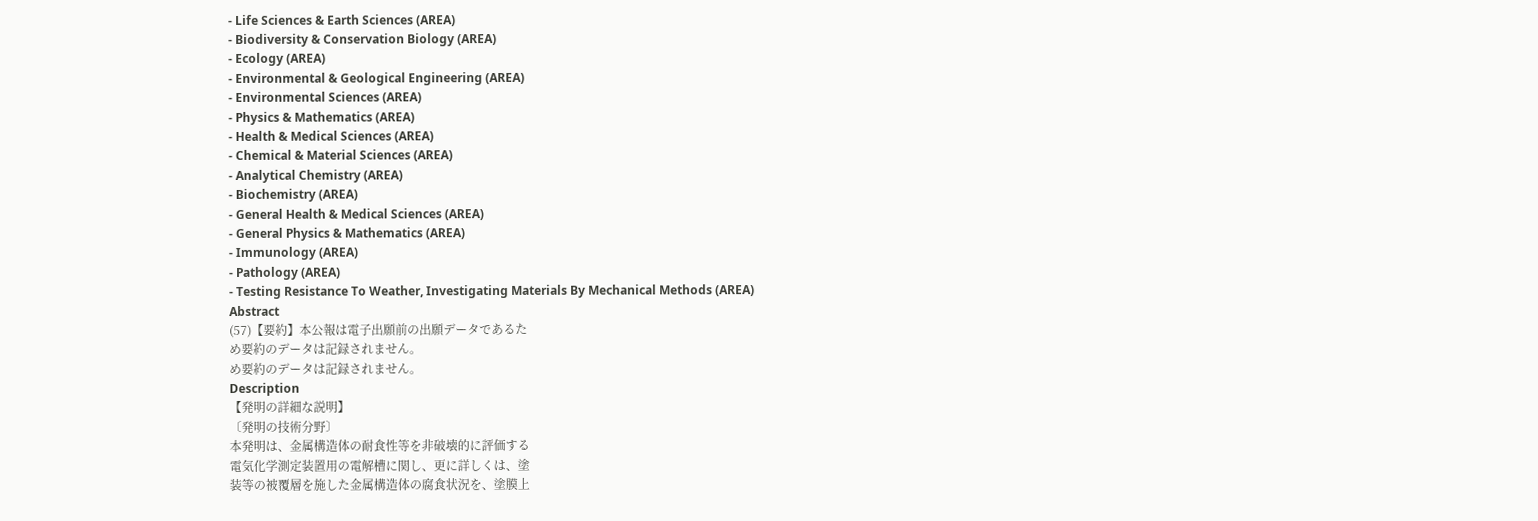- Life Sciences & Earth Sciences (AREA)
- Biodiversity & Conservation Biology (AREA)
- Ecology (AREA)
- Environmental & Geological Engineering (AREA)
- Environmental Sciences (AREA)
- Physics & Mathematics (AREA)
- Health & Medical Sciences (AREA)
- Chemical & Material Sciences (AREA)
- Analytical Chemistry (AREA)
- Biochemistry (AREA)
- General Health & Medical Sciences (AREA)
- General Physics & Mathematics (AREA)
- Immunology (AREA)
- Pathology (AREA)
- Testing Resistance To Weather, Investigating Materials By Mechanical Methods (AREA)
Abstract
(57)【要約】本公報は電子出願前の出願データであるた
め要約のデータは記録されません。
め要約のデータは記録されません。
Description
【発明の詳細な説明】
〔発明の技術分野〕
本発明は、金属構造体の耐食性等を非破壊的に評価する
電気化学測定装置用の電解槽に関し、更に詳しくは、塗
装等の被覆層を施した金属構造体の腐食状況を、塗膜上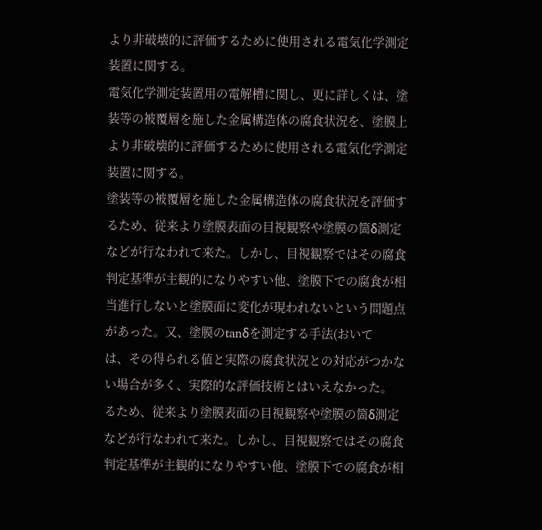より非破壊的に評価するために使用される電気化学測定
装置に関する。
電気化学測定装置用の電解槽に関し、更に詳しくは、塗
装等の被覆層を施した金属構造体の腐食状況を、塗膜上
より非破壊的に評価するために使用される電気化学測定
装置に関する。
塗装等の被覆層を施した金属構造体の腐食状況を評価す
るため、従来より塗膜表面の目視観察や塗膜の箇δ測定
などが行なわれて来た。しかし、目視観察ではその腐食
判定基準が主観的になりやすい他、塗膜下での腐食が相
当進行しないと塗膜面に変化が現われないという問題点
があった。又、塗膜のtanδを測定する手法(おいて
は、その得られる値と実際の腐食状況との対応がつかな
い場合が多く、実際的な評価技術とはいえなかった。
るため、従来より塗膜表面の目視観察や塗膜の箇δ測定
などが行なわれて来た。しかし、目視観察ではその腐食
判定基準が主観的になりやすい他、塗膜下での腐食が相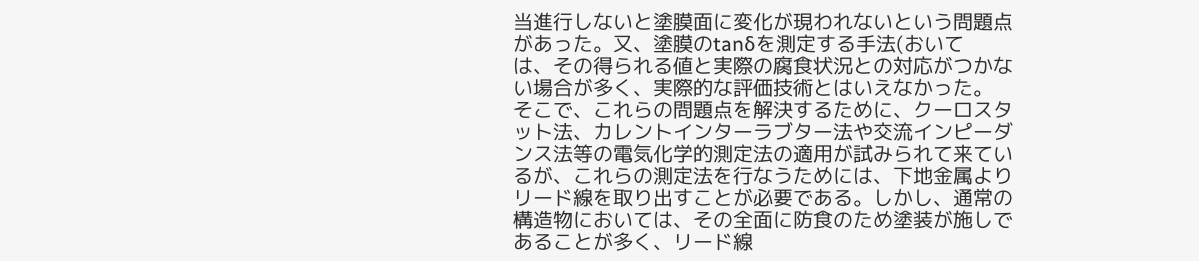当進行しないと塗膜面に変化が現われないという問題点
があった。又、塗膜のtanδを測定する手法(おいて
は、その得られる値と実際の腐食状況との対応がつかな
い場合が多く、実際的な評価技術とはいえなかった。
そこで、これらの問題点を解決するために、クーロスタ
ット法、カレントインターラブター法や交流インピーダ
ンス法等の電気化学的測定法の適用が試みられて来てい
るが、これらの測定法を行なうためには、下地金属より
リード線を取り出すことが必要である。しかし、通常の
構造物においては、その全面に防食のため塗装が施しで
あることが多く、リード線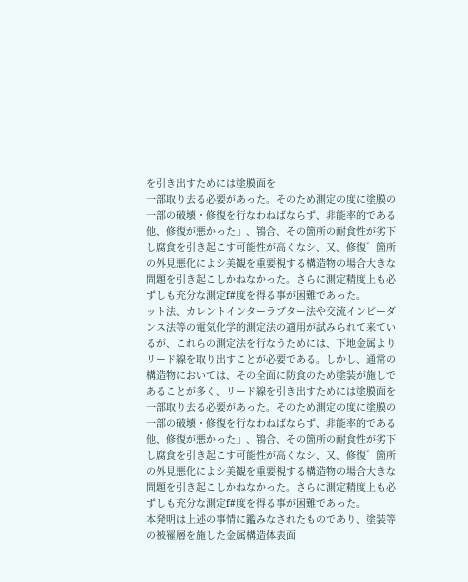を引き出すためには塗膜面を
一部取り去る必要があった。そのため測定の度に塗膜の
一部の破壊・修復を行なわねばならず、非能率的である
他、修復が悪かった」、鴇合、その箇所の耐食性が劣下
し腐食を引き起こす可能性が高くなシ、又、修復゛箇所
の外見悪化によシ美観を重要視する構造物の場合大きな
問題を引き起こしかねなかった。さらに測定精度上も必
ずしも充分な測定f#度を得る事が困難であった。
ット法、カレントインターラブター法や交流インピーダ
ンス法等の電気化学的測定法の適用が試みられて来てい
るが、これらの測定法を行なうためには、下地金属より
リード線を取り出すことが必要である。しかし、通常の
構造物においては、その全面に防食のため塗装が施しで
あることが多く、リード線を引き出すためには塗膜面を
一部取り去る必要があった。そのため測定の度に塗膜の
一部の破壊・修復を行なわねばならず、非能率的である
他、修復が悪かった」、鴇合、その箇所の耐食性が劣下
し腐食を引き起こす可能性が高くなシ、又、修復゛箇所
の外見悪化によシ美観を重要視する構造物の場合大きな
問題を引き起こしかねなかった。さらに測定精度上も必
ずしも充分な測定f#度を得る事が困難であった。
本発明は上述の事情に鑑みなされたものであり、塗装等
の被罹層を施した金属構造体表面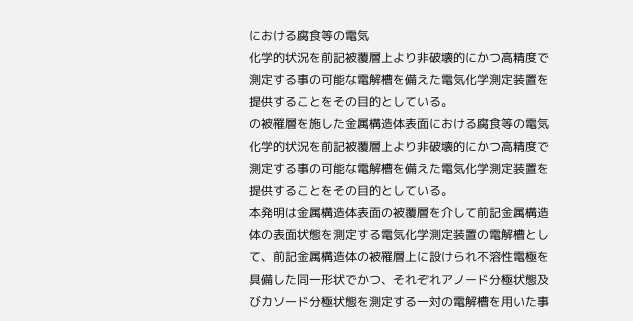における腐食等の電気
化学的状況を前記被覆層上より非破壊的にかつ高精度で
測定する事の可能な電解槽を備えた電気化学測定装置を
提供することをその目的としている。
の被罹層を施した金属構造体表面における腐食等の電気
化学的状況を前記被覆層上より非破壊的にかつ高精度で
測定する事の可能な電解槽を備えた電気化学測定装置を
提供することをその目的としている。
本発明は金属構造体表面の被覆層を介して前記金属構造
体の表面状態を測定する電気化学測定装置の電解槽とし
て、前記金属構造体の被罹層上に設けられ不溶性電極を
具備した同一形状でかつ、それぞれアノード分極状態及
びカソード分極状態を測定する一対の電解槽を用いた事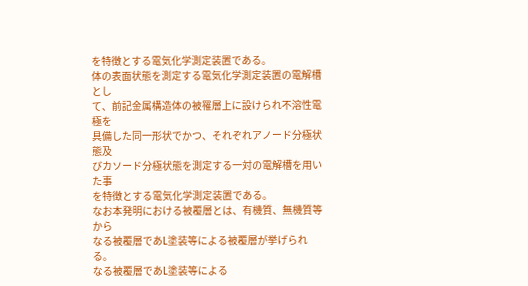を特徴とする電気化学測定装置である。
体の表面状態を測定する電気化学測定装置の電解槽とし
て、前記金属構造体の被罹層上に設けられ不溶性電極を
具備した同一形状でかつ、それぞれアノード分極状態及
びカソード分極状態を測定する一対の電解槽を用いた事
を特徴とする電気化学測定装置である。
なお本発明における被覆層とは、有機質、無機質等から
なる被覆層であL塗装等による被覆層が挙げられる。
なる被覆層であL塗装等による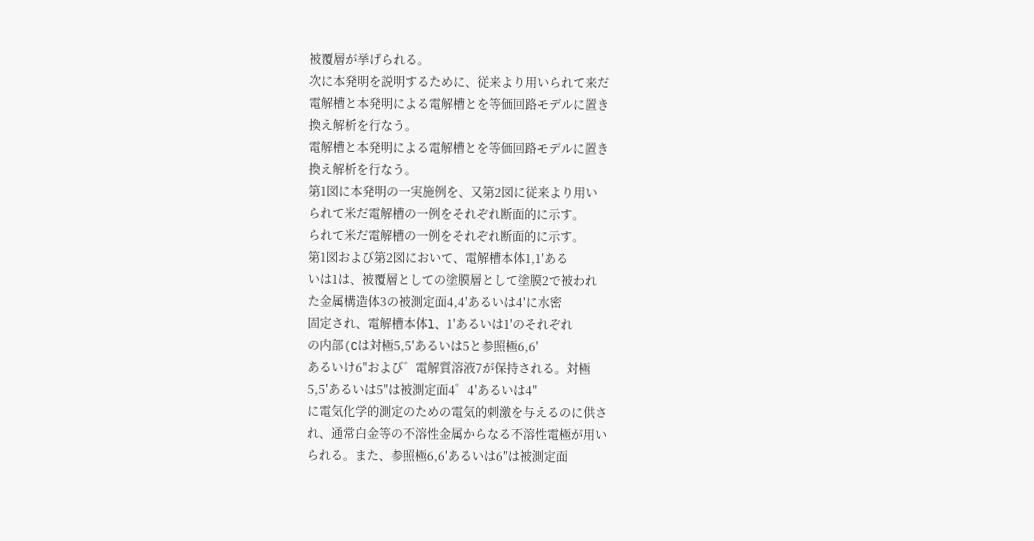被覆層が挙げられる。
次に本発明を説明するために、従来より用いられて来だ
電解槽と本発明による電解槽とを等価回路モデルに置き
換え解析を行なう。
電解槽と本発明による電解槽とを等価回路モデルに置き
換え解析を行なう。
第1図に本発明の一実施例を、又第2図に従来より用い
られて米だ電解槽の一例をそれぞれ断面的に示す。
られて米だ電解槽の一例をそれぞれ断面的に示す。
第1図および第2図において、電解槽本体1,1′ある
いは1は、被覆層としての塗膜層として塗膜2で被われ
た金属構造体3の被測定面4,4′あるいは4′に水密
固定され、電解槽本体l、1′あるいは1′のそれぞれ
の内部(Cは対極5,5′あるいは5と参照極6,6′
あるいけ6″および゛電解質溶液7が保持される。対極
5,5′あるいは5″は被測定面4゜4′あるいは4″
に電気化学的測定のための電気的刺激を与えるのに供さ
れ、通常白金等の不溶性金属からなる不溶性電極が用い
られる。また、参照極6,6′あるいは6″は被測定面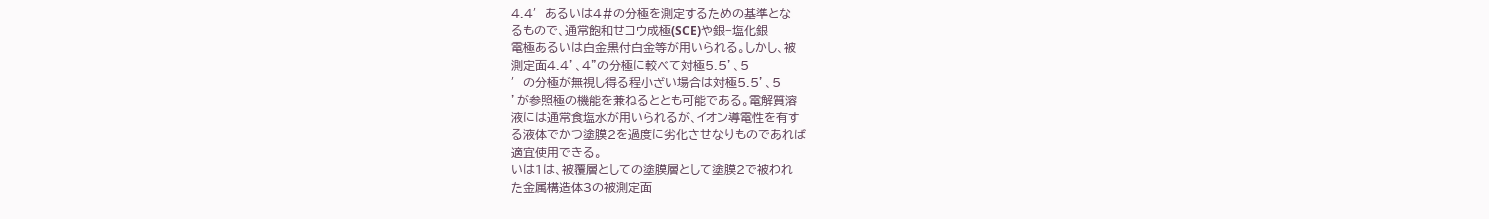4.4′あるいは4#の分極を測定するための基準とな
るもので、通常飽和せコウ成極(SCE)や銀−塩化銀
電極あるいは白金黒付白金等が用いられる。しかし、被
測定面4.4’、4”の分極に較べて対極5.5’、5
′の分極が無視し得る程小ざい場合は対極5.5’、5
’が参照極の機能を兼ねるととも可能である。電解質溶
液には通常食塩水が用いられるが、イオン導電性を有す
る液体でかつ塗膜2を過度に劣化させなりものであれば
適宜使用できる。
いは1は、被覆層としての塗膜層として塗膜2で被われ
た金属構造体3の被測定面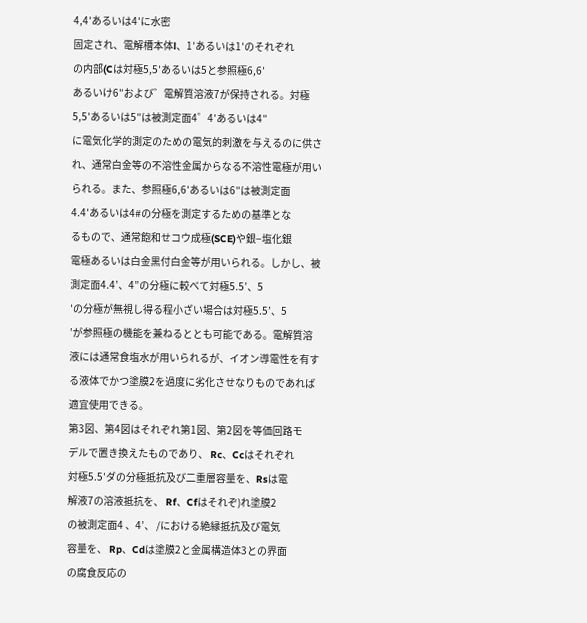4,4′あるいは4′に水密
固定され、電解槽本体l、1′あるいは1′のそれぞれ
の内部(Cは対極5,5′あるいは5と参照極6,6′
あるいけ6″および゛電解質溶液7が保持される。対極
5,5′あるいは5″は被測定面4゜4′あるいは4″
に電気化学的測定のための電気的刺激を与えるのに供さ
れ、通常白金等の不溶性金属からなる不溶性電極が用い
られる。また、参照極6,6′あるいは6″は被測定面
4.4′あるいは4#の分極を測定するための基準とな
るもので、通常飽和せコウ成極(SCE)や銀−塩化銀
電極あるいは白金黒付白金等が用いられる。しかし、被
測定面4.4’、4”の分極に較べて対極5.5’、5
′の分極が無視し得る程小ざい場合は対極5.5’、5
’が参照極の機能を兼ねるととも可能である。電解質溶
液には通常食塩水が用いられるが、イオン導電性を有す
る液体でかつ塗膜2を過度に劣化させなりものであれば
適宜使用できる。
第3図、第4図はそれぞれ第1図、第2図を等価回路モ
デルで置き換えたものであり、 Rc、Ccはそれぞれ
対極5.5′ダの分極抵抗及び二重層容量を、Rsは電
解液7の溶液抵抗を、 Rf、Cfはそれぞ)れ塗膜2
の被測定面4 、4’、 /における絶縁抵抗及び電気
容量を、 Rp、Cdは塗膜2と金属構造体3との界面
の腐食反応の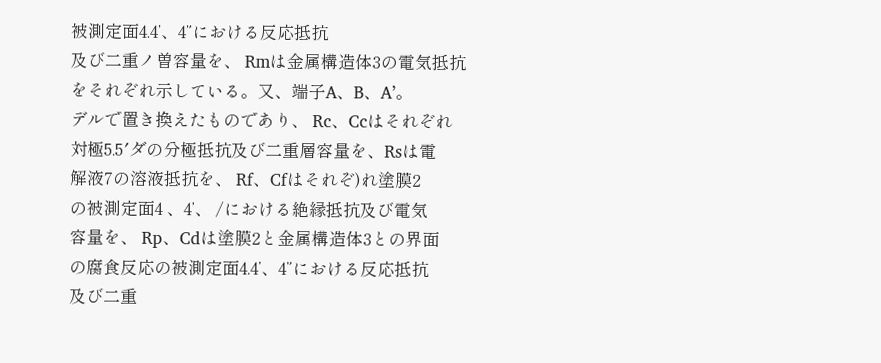被測定面4.4’、4”における反応抵抗
及び二重ノ曽容量を、 Rmは金属構造体3の電気抵抗
をそれぞれ示している。又、端子A、B、A’。
デルで置き換えたものであり、 Rc、Ccはそれぞれ
対極5.5′ダの分極抵抗及び二重層容量を、Rsは電
解液7の溶液抵抗を、 Rf、Cfはそれぞ)れ塗膜2
の被測定面4 、4’、 /における絶縁抵抗及び電気
容量を、 Rp、Cdは塗膜2と金属構造体3との界面
の腐食反応の被測定面4.4’、4”における反応抵抗
及び二重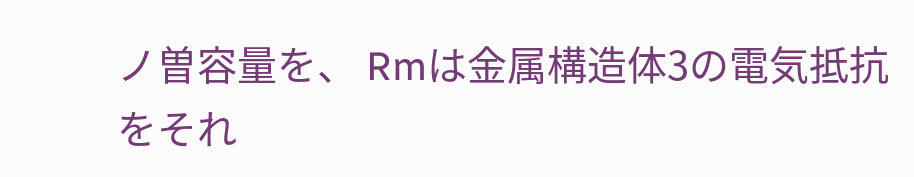ノ曽容量を、 Rmは金属構造体3の電気抵抗
をそれ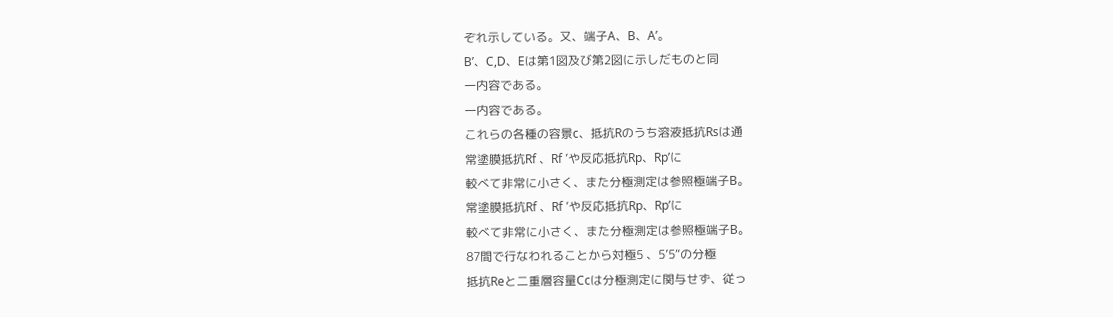ぞれ示している。又、端子A、B、A’。
B’、C,D、Eは第1図及び第2図に示しだものと同
一内容である。
一内容である。
これらの各種の容景c、抵抗Rのうち溶液抵抗Rsは通
常塗膜抵抗Rf 、Rf ’や反応抵抗Rp、Rp’に
較べて非常に小さく、また分極測定は参照極端子B。
常塗膜抵抗Rf 、Rf ’や反応抵抗Rp、Rp’に
較べて非常に小さく、また分極測定は参照極端子B。
87間で行なわれることから対極5 、5’5“の分極
抵抗Reと二重層容量Ccは分極測定に関与せず、従っ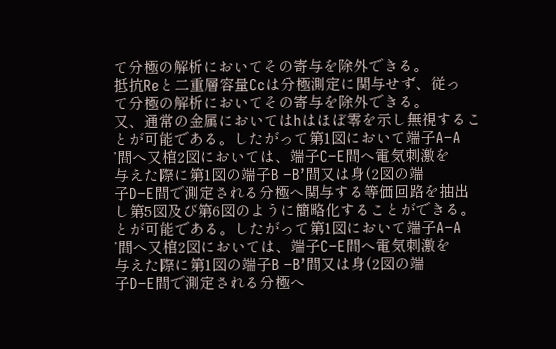て分極の解析においてその寄与を除外できる。
抵抗Reと二重層容量Ccは分極測定に関与せず、従っ
て分極の解析においてその寄与を除外できる。
又、通常の金属においてはhはほぼ零を示し無視するこ
とが可能である。したがって第1図において端子A−A
’間へ又棺2図においては、端子C−E間へ電気刺激を
与えた際に第1図の端子B −B’間又は身(2図の端
子D−E間で測定される分極へ関与する等価回路を抽出
し第5図及び第6図のように簡略化することができる。
とが可能である。したがって第1図において端子A−A
’間へ又棺2図においては、端子C−E間へ電気刺激を
与えた際に第1図の端子B −B’間又は身(2図の端
子D−E間で測定される分極へ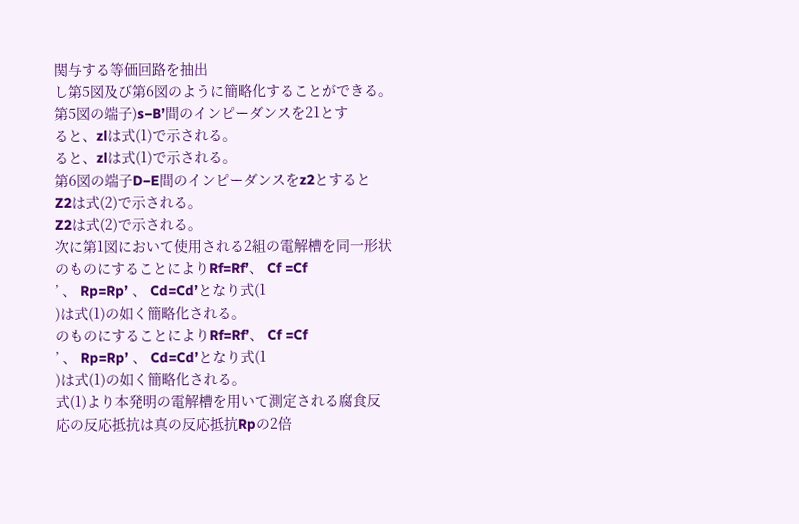関与する等価回路を抽出
し第5図及び第6図のように簡略化することができる。
第5図の端子)s−B’間のインピーダンスを21とす
ると、zlは式(1)で示される。
ると、zlは式(1)で示される。
第6図の端子D−E間のインピーダンスをz2とすると
Z2は式(2)で示される。
Z2は式(2)で示される。
次に第1図において使用される2組の電解槽を同一形状
のものにすることによりRf=Rf’、 Cf =Cf
’ 、 Rp=Rp’ 、 Cd=Cd’となり式(1
)は式(1)の如く簡略化される。
のものにすることによりRf=Rf’、 Cf =Cf
’ 、 Rp=Rp’ 、 Cd=Cd’となり式(1
)は式(1)の如く簡略化される。
式(1)より本発明の電解槽を用いて測定される腐食反
応の反応抵抗は真の反応抵抗Rpの2倍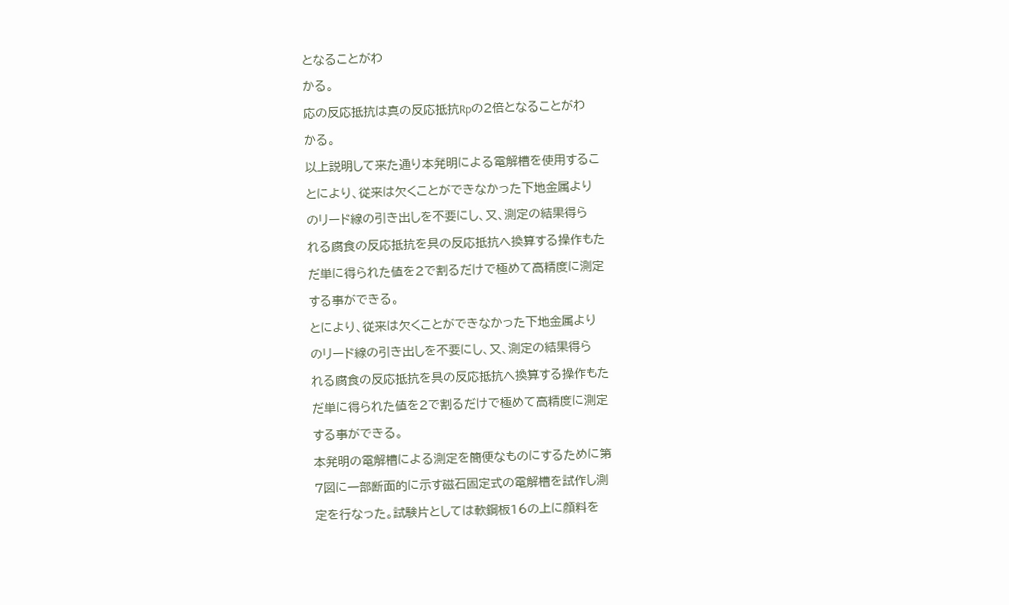となることがわ
かる。
応の反応抵抗は真の反応抵抗Rpの2倍となることがわ
かる。
以上説明して来た通り本発明による電解槽を使用するこ
とにより、従来は欠くことができなかった下地金属より
のリード線の引き出しを不要にし、又、測定の結果得ら
れる腐食の反応抵抗を具の反応抵抗へ換算する操作もた
だ単に得られた値を2で割るだけで極めて高精度に測定
する事ができる。
とにより、従来は欠くことができなかった下地金属より
のリード線の引き出しを不要にし、又、測定の結果得ら
れる腐食の反応抵抗を具の反応抵抗へ換算する操作もた
だ単に得られた値を2で割るだけで極めて高精度に測定
する事ができる。
本発明の電解槽による測定を簡便なものにするために第
7図に一部断面的に示す磁石固定式の電解槽を試作し測
定を行なった。試験片としては軟鋼板16の上に顔料を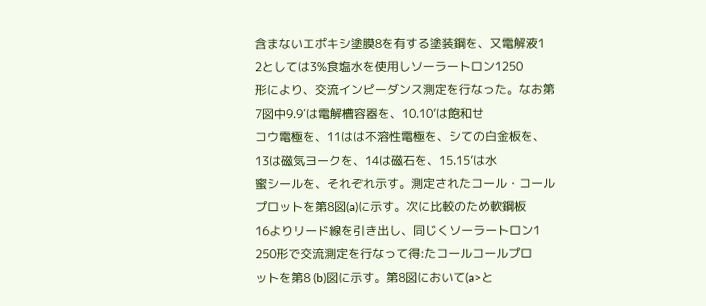含まないエポキシ塗膜8を有する塗装鋼を、又電解液1
2としては3%食塩水を使用しソーラートロン1250
形により、交流インピーダンス測定を行なった。なお第
7図中9.9′は電解槽容器を、10.10’は飽和せ
コウ電極を、11はは不溶性電極を、シての白金板を、
13は磁気ヨークを、14は磁石を、15.15’は水
蜜シールを、それぞれ示す。測定されたコール・コール
プロットを第8図(a)に示す。次に比較のため軟鋼板
16よりリード線を引き出し、同じくソーラートロン1
250形で交流測定を行なって得:たコールコールプロ
ットを第8 (b)図に示す。第8図において(a>と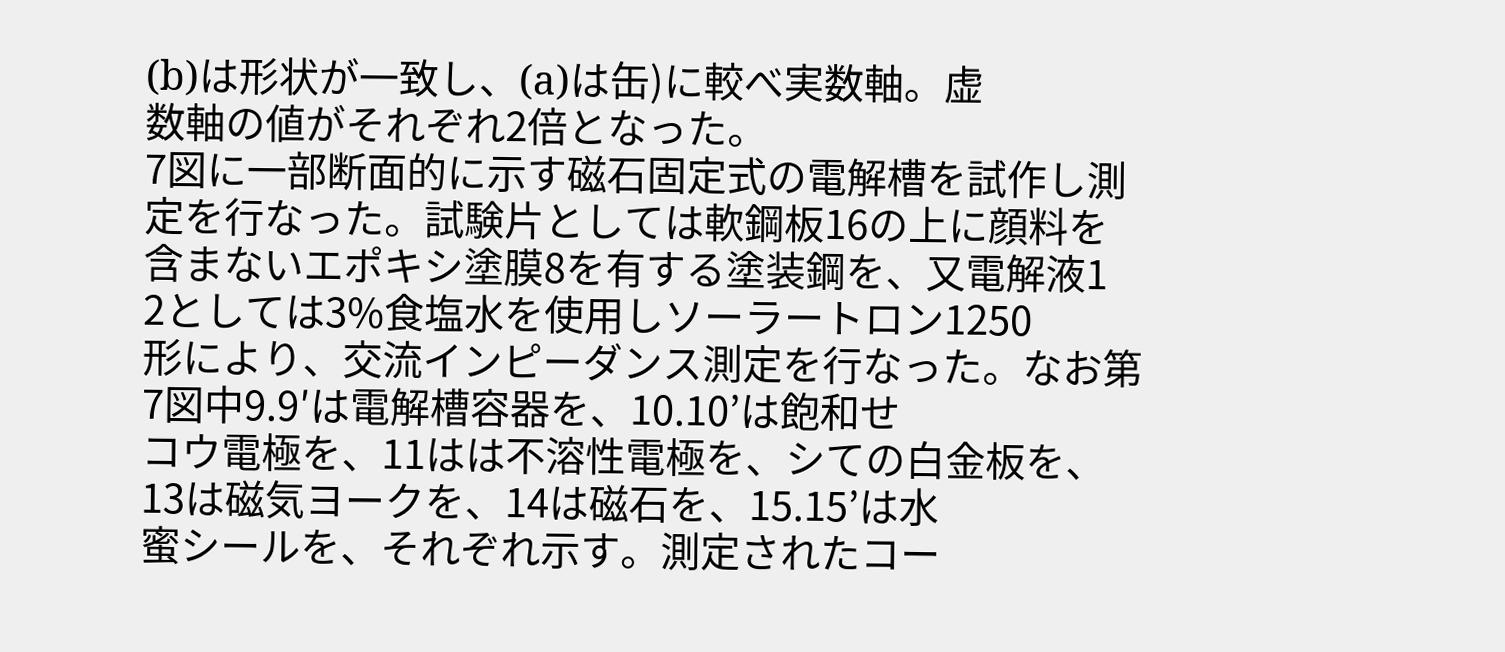(b)は形状が一致し、(a)は缶)に較べ実数軸。虚
数軸の値がそれぞれ2倍となった。
7図に一部断面的に示す磁石固定式の電解槽を試作し測
定を行なった。試験片としては軟鋼板16の上に顔料を
含まないエポキシ塗膜8を有する塗装鋼を、又電解液1
2としては3%食塩水を使用しソーラートロン1250
形により、交流インピーダンス測定を行なった。なお第
7図中9.9′は電解槽容器を、10.10’は飽和せ
コウ電極を、11はは不溶性電極を、シての白金板を、
13は磁気ヨークを、14は磁石を、15.15’は水
蜜シールを、それぞれ示す。測定されたコー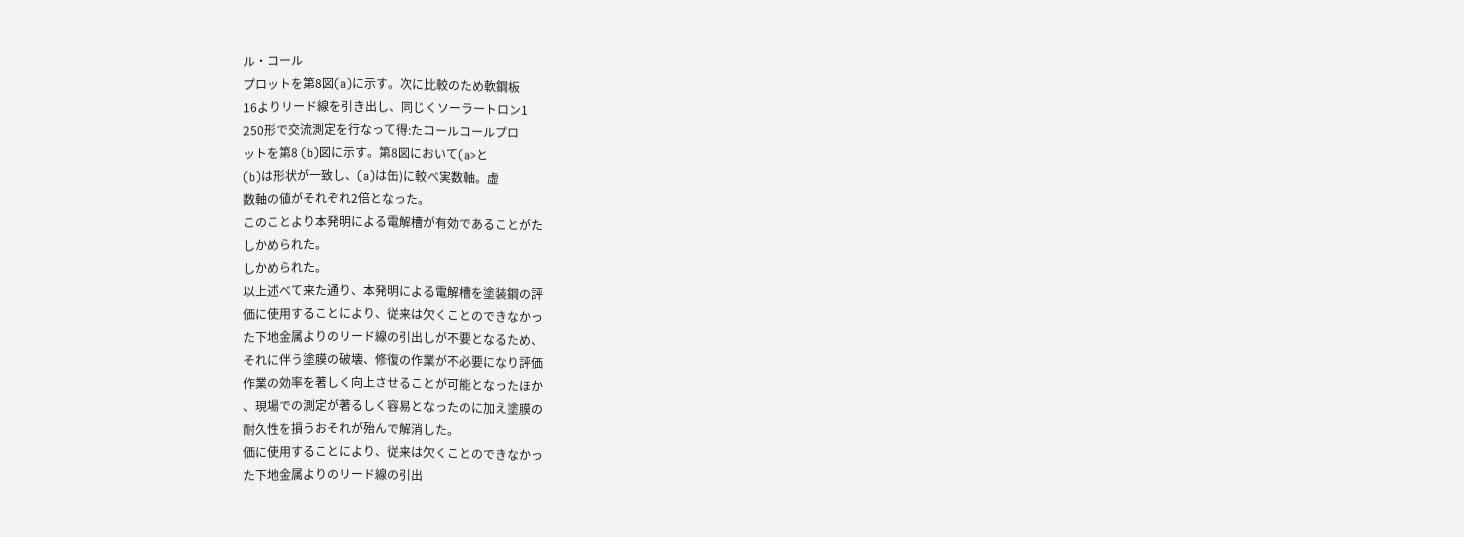ル・コール
プロットを第8図(a)に示す。次に比較のため軟鋼板
16よりリード線を引き出し、同じくソーラートロン1
250形で交流測定を行なって得:たコールコールプロ
ットを第8 (b)図に示す。第8図において(a>と
(b)は形状が一致し、(a)は缶)に較べ実数軸。虚
数軸の値がそれぞれ2倍となった。
このことより本発明による電解槽が有効であることがた
しかめられた。
しかめられた。
以上述べて来た通り、本発明による電解槽を塗装鋼の評
価に使用することにより、従来は欠くことのできなかっ
た下地金属よりのリード線の引出しが不要となるため、
それに伴う塗膜の破壊、修復の作業が不必要になり評価
作業の効率を著しく向上させることが可能となったほか
、現場での測定が著るしく容易となったのに加え塗膜の
耐久性を損うおそれが殆んで解消した。
価に使用することにより、従来は欠くことのできなかっ
た下地金属よりのリード線の引出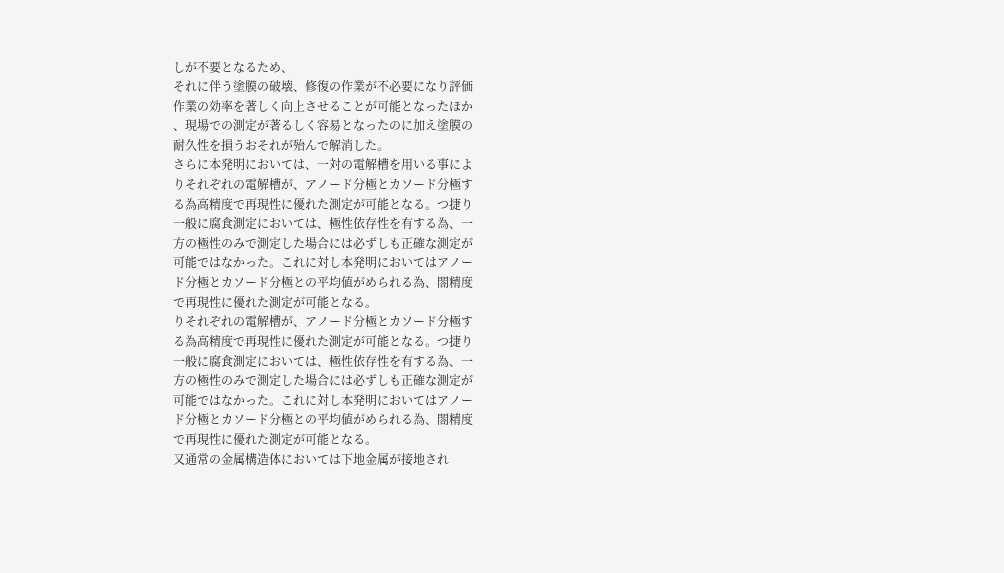しが不要となるため、
それに伴う塗膜の破壊、修復の作業が不必要になり評価
作業の効率を著しく向上させることが可能となったほか
、現場での測定が著るしく容易となったのに加え塗膜の
耐久性を損うおそれが殆んで解消した。
さらに本発明においては、一対の電解槽を用いる事によ
りそれぞれの電解槽が、アノード分極とカソード分極す
る為高精度で再現性に優れた測定が可能となる。つ捷り
一般に腐食測定においては、極性依存性を有する為、一
方の極性のみで測定した場合には必ずしも正確な測定が
可能ではなかった。これに対し本発明においてはアノー
ド分極とカソード分極との平均値がめられる為、閤精度
で再現性に優れた測定が可能となる。
りそれぞれの電解槽が、アノード分極とカソード分極す
る為高精度で再現性に優れた測定が可能となる。つ捷り
一般に腐食測定においては、極性依存性を有する為、一
方の極性のみで測定した場合には必ずしも正確な測定が
可能ではなかった。これに対し本発明においてはアノー
ド分極とカソード分極との平均値がめられる為、閤精度
で再現性に優れた測定が可能となる。
又通常の金属構造体においては下地金属が接地され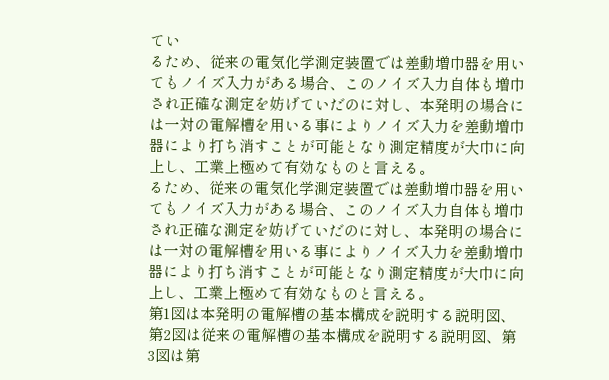てい
るため、従来の電気化学測定装置では差動増巾器を用い
てもノイズ入力がある場合、このノイズ入力自体も増巾
され正確な測定を妨げていだのに対し、本発明の場合に
は一対の電解槽を用いる事によりノイズ入力を差動増巾
器により打ち消すことが可能となり測定精度が大巾に向
上し、工業上極めて有効なものと言える。
るため、従来の電気化学測定装置では差動増巾器を用い
てもノイズ入力がある場合、このノイズ入力自体も増巾
され正確な測定を妨げていだのに対し、本発明の場合に
は一対の電解槽を用いる事によりノイズ入力を差動増巾
器により打ち消すことが可能となり測定精度が大巾に向
上し、工業上極めて有効なものと言える。
第1図は本発明の電解槽の基本構成を説明する説明図、
第2図は従来の電解槽の基本構成を説明する説明図、第
3図は第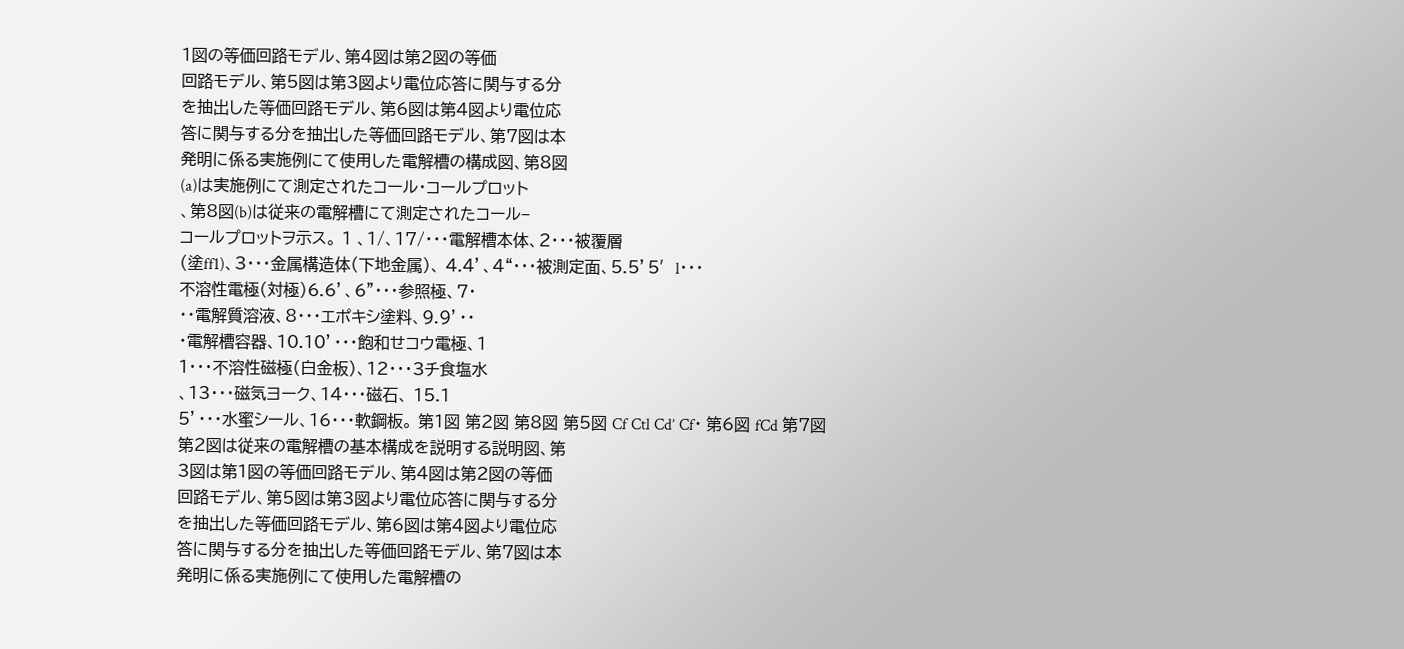1図の等価回路モデル、第4図は第2図の等価
回路モデル、第5図は第3図より電位応答に関与する分
を抽出した等価回路モデル、第6図は第4図より電位応
答に関与する分を抽出した等価回路モデル、第7図は本
発明に係る実施例にて使用した電解槽の構成図、第8図
(a)は実施例にて測定されたコール・コールプロット
、第8図(b)は従来の電解槽にて測定されたコール−
コールプロットヲ示ス。 1 、1/、17/・・・電解槽本体、2・・・被覆層
(塗ff1)、3・・・金属構造体(下地金属)、 4.4’、4“・・・被測定面、5.5’5′l・・・
不溶性電極(対極)6.6’、6”・・・参照極、7・
・・電解質溶液、8・・・エポキシ塗料、9.9’・・
・電解槽容器、10.10’・・・飽和せコウ電極、1
1・・・不溶性磁極(白金板)、12・・・3チ食塩水
、13・・・磁気ヨーク、14・・・磁石、 15.1
5’・・・水蜜シール、16・・・軟鋼板。 第1図 第2図 第8図 第5図 Cf Ctl Cd’ Cf・ 第6図 fCd 第7図
第2図は従来の電解槽の基本構成を説明する説明図、第
3図は第1図の等価回路モデル、第4図は第2図の等価
回路モデル、第5図は第3図より電位応答に関与する分
を抽出した等価回路モデル、第6図は第4図より電位応
答に関与する分を抽出した等価回路モデル、第7図は本
発明に係る実施例にて使用した電解槽の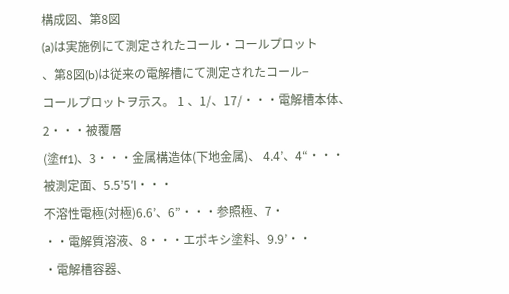構成図、第8図
(a)は実施例にて測定されたコール・コールプロット
、第8図(b)は従来の電解槽にて測定されたコール−
コールプロットヲ示ス。 1 、1/、17/・・・電解槽本体、2・・・被覆層
(塗ff1)、3・・・金属構造体(下地金属)、 4.4’、4“・・・被測定面、5.5’5′l・・・
不溶性電極(対極)6.6’、6”・・・参照極、7・
・・電解質溶液、8・・・エポキシ塗料、9.9’・・
・電解槽容器、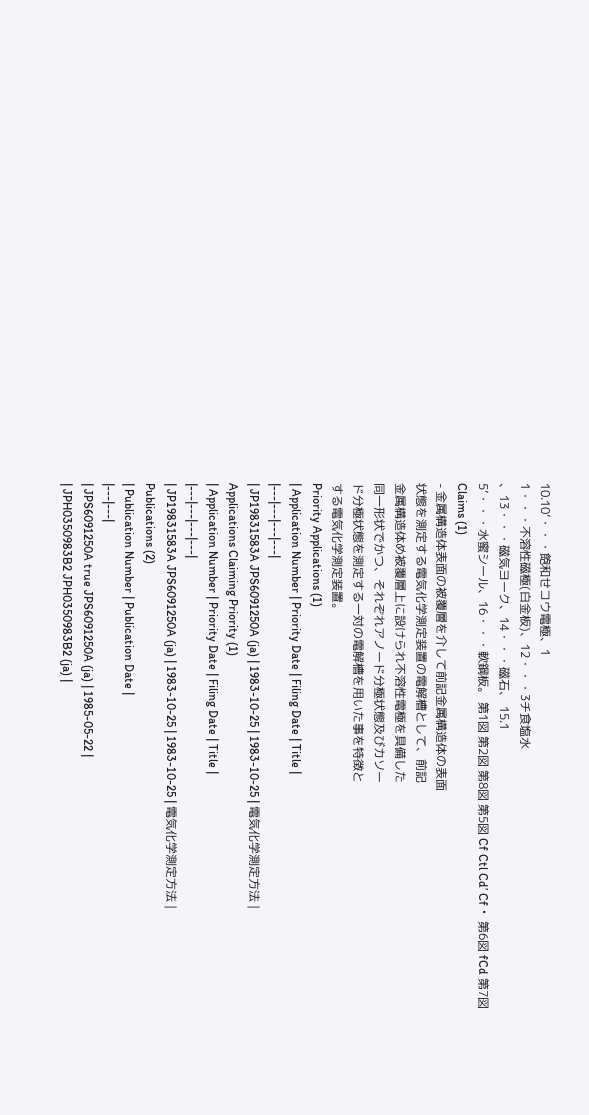10.10’・・・飽和せコウ電極、1
1・・・不溶性磁極(白金板)、12・・・3チ食塩水
、13・・・磁気ヨーク、14・・・磁石、 15.1
5’・・・水蜜シール、16・・・軟鋼板。 第1図 第2図 第8図 第5図 Cf Ctl Cd’ Cf・ 第6図 fCd 第7図
Claims (1)
- 金属構造体表面の被覆層を介して前記金属構造体の表面
状態を測定する電気化学測定装置の電解槽として、前記
金属構造体め被覆層上に設けられ不溶性電極を具備した
同一形状でかつ、それぞれアノード分極状態及びカソー
ド分極状態を測定する一対の電解槽を用いた事を特徴と
する電気化学測定装置。
Priority Applications (1)
| Application Number | Priority Date | Filing Date | Title |
|---|---|---|---|
| JP19831583A JPS6091250A (ja) | 1983-10-25 | 1983-10-25 | 電気化学測定方法 |
Applications Claiming Priority (1)
| Application Number | Priority Date | Filing Date | Title |
|---|---|---|---|
| JP19831583A JPS6091250A (ja) | 1983-10-25 | 1983-10-25 | 電気化学測定方法 |
Publications (2)
| Publication Number | Publication Date |
|---|---|
| JPS6091250A true JPS6091250A (ja) | 1985-05-22 |
| JPH0350983B2 JPH0350983B2 (ja) |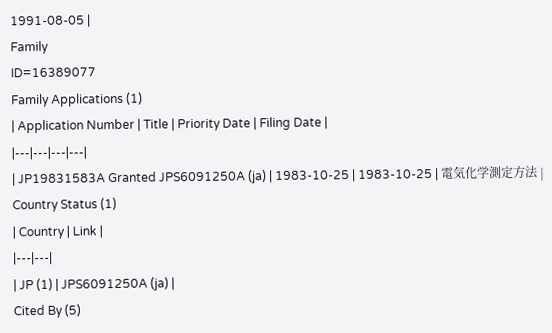1991-08-05 |
Family
ID=16389077
Family Applications (1)
| Application Number | Title | Priority Date | Filing Date |
|---|---|---|---|
| JP19831583A Granted JPS6091250A (ja) | 1983-10-25 | 1983-10-25 | 電気化学測定方法 |
Country Status (1)
| Country | Link |
|---|---|
| JP (1) | JPS6091250A (ja) |
Cited By (5)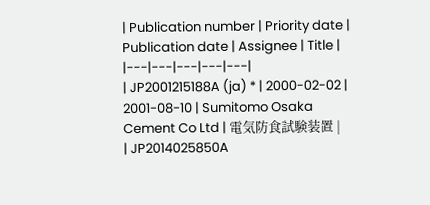| Publication number | Priority date | Publication date | Assignee | Title |
|---|---|---|---|---|
| JP2001215188A (ja) * | 2000-02-02 | 2001-08-10 | Sumitomo Osaka Cement Co Ltd | 電気防食試験装置 |
| JP2014025850A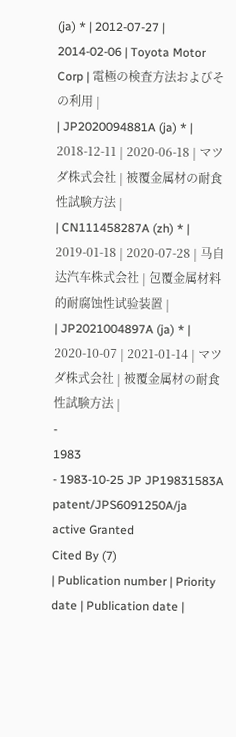(ja) * | 2012-07-27 | 2014-02-06 | Toyota Motor Corp | 電極の検査方法およびその利用 |
| JP2020094881A (ja) * | 2018-12-11 | 2020-06-18 | マツダ株式会社 | 被覆金属材の耐食性試験方法 |
| CN111458287A (zh) * | 2019-01-18 | 2020-07-28 | 马自达汽车株式会社 | 包覆金属材料的耐腐蚀性试验装置 |
| JP2021004897A (ja) * | 2020-10-07 | 2021-01-14 | マツダ株式会社 | 被覆金属材の耐食性試験方法 |
-
1983
- 1983-10-25 JP JP19831583A patent/JPS6091250A/ja active Granted
Cited By (7)
| Publication number | Priority date | Publication date |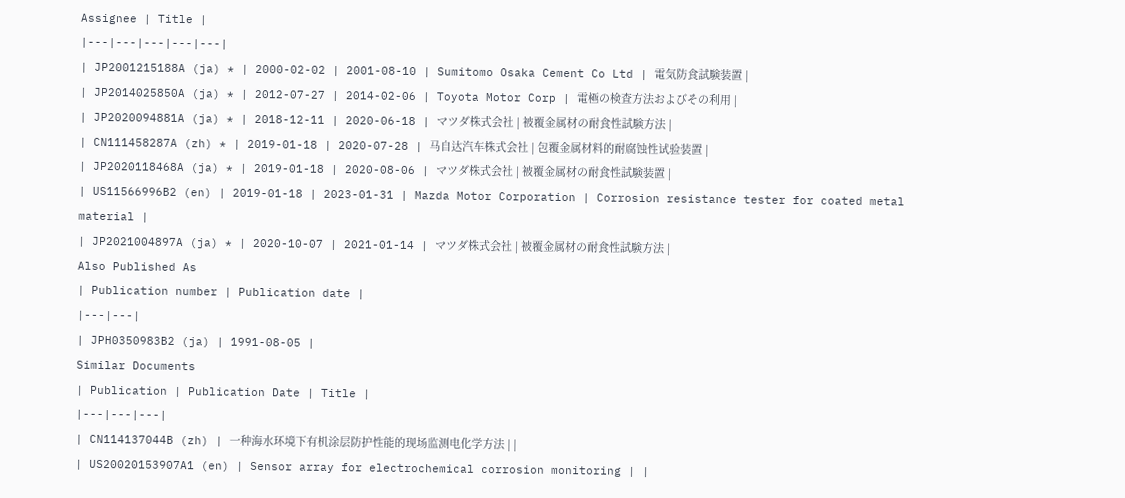Assignee | Title |
|---|---|---|---|---|
| JP2001215188A (ja) * | 2000-02-02 | 2001-08-10 | Sumitomo Osaka Cement Co Ltd | 電気防食試験装置 |
| JP2014025850A (ja) * | 2012-07-27 | 2014-02-06 | Toyota Motor Corp | 電極の検査方法およびその利用 |
| JP2020094881A (ja) * | 2018-12-11 | 2020-06-18 | マツダ株式会社 | 被覆金属材の耐食性試験方法 |
| CN111458287A (zh) * | 2019-01-18 | 2020-07-28 | 马自达汽车株式会社 | 包覆金属材料的耐腐蚀性试验装置 |
| JP2020118468A (ja) * | 2019-01-18 | 2020-08-06 | マツダ株式会社 | 被覆金属材の耐食性試験装置 |
| US11566996B2 (en) | 2019-01-18 | 2023-01-31 | Mazda Motor Corporation | Corrosion resistance tester for coated metal material |
| JP2021004897A (ja) * | 2020-10-07 | 2021-01-14 | マツダ株式会社 | 被覆金属材の耐食性試験方法 |
Also Published As
| Publication number | Publication date |
|---|---|
| JPH0350983B2 (ja) | 1991-08-05 |
Similar Documents
| Publication | Publication Date | Title |
|---|---|---|
| CN114137044B (zh) | 一种海水环境下有机涂层防护性能的现场监测电化学方法 | |
| US20020153907A1 (en) | Sensor array for electrochemical corrosion monitoring | |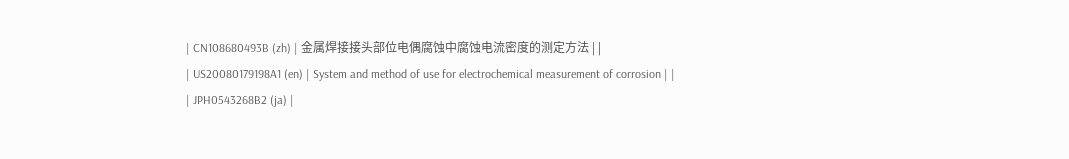| CN108680493B (zh) | 金属焊接接头部位电偶腐蚀中腐蚀电流密度的测定方法 | |
| US20080179198A1 (en) | System and method of use for electrochemical measurement of corrosion | |
| JPH0543268B2 (ja) |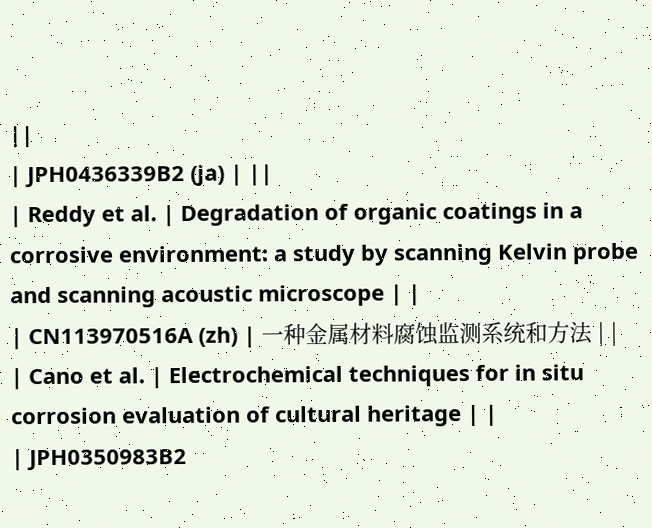||
| JPH0436339B2 (ja) | ||
| Reddy et al. | Degradation of organic coatings in a corrosive environment: a study by scanning Kelvin probe and scanning acoustic microscope | |
| CN113970516A (zh) | 一种金属材料腐蚀监测系统和方法 | |
| Cano et al. | Electrochemical techniques for in situ corrosion evaluation of cultural heritage | |
| JPH0350983B2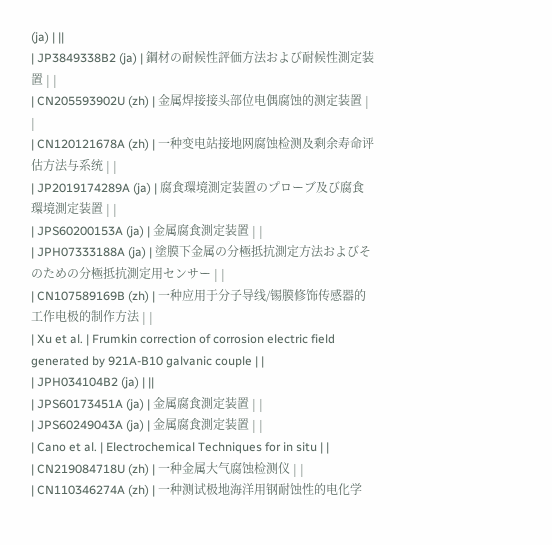(ja) | ||
| JP3849338B2 (ja) | 鋼材の耐候性評価方法および耐候性測定装置 | |
| CN205593902U (zh) | 金属焊接接头部位电偶腐蚀的测定装置 | |
| CN120121678A (zh) | 一种变电站接地网腐蚀检测及剩余寿命评估方法与系统 | |
| JP2019174289A (ja) | 腐食環境測定装置のプローブ及び腐食環境測定装置 | |
| JPS60200153A (ja) | 金属腐食測定装置 | |
| JPH07333188A (ja) | 塗膜下金属の分極抵抗測定方法およびそのための分極抵抗測定用センサー | |
| CN107589169B (zh) | 一种应用于分子导线/锡膜修饰传感器的工作电极的制作方法 | |
| Xu et al. | Frumkin correction of corrosion electric field generated by 921A-B10 galvanic couple | |
| JPH034104B2 (ja) | ||
| JPS60173451A (ja) | 金属腐食測定装置 | |
| JPS60249043A (ja) | 金属腐食測定装置 | |
| Cano et al. | Electrochemical Techniques for in situ | |
| CN219084718U (zh) | 一种金属大气腐蚀检测仪 | |
| CN110346274A (zh) | 一种测试极地海洋用钢耐蚀性的电化学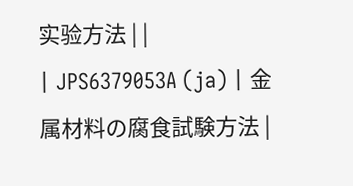实验方法 | |
| JPS6379053A (ja) | 金属材料の腐食試験方法 |